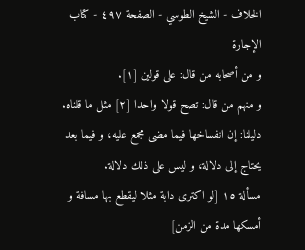الخلاف - الشيخ الطوسي - الصفحة ٤٩٧ - كتاب الإجارة
و من أصحابه من قال: على قولين [١].
و منهم من قال: تصح قولا واحدا [٢] مثل ما قلناه.
دليلنا: إن انفساخها فيما مضى مجمع عليه، و فيما بعد يحتاج إلى دلالة، و ليس على ذلك دلالة.
مسألة ١٥ [لو اكترى دابة مثلا ليقطع بها مسافة و أمسكها مدة من الزمن]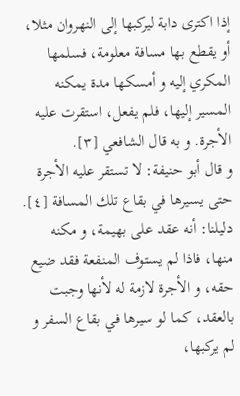إذا اكترى دابة ليركبها إلى النهروان مثلا، أو يقطع بها مسافة معلومة، فسلمها المكري إليه و أمسكها مدة يمكنه المسير إليها، فلم يفعل، استقرت عليه الأجرة. و به قال الشافعي [٣].
و قال أبو حنيفة: لا تستقر عليه الأجرة حتى يسيرها في بقاع تلك المسافة [٤].
دليلنا: أنه عقد على بهيمة، و مكنه منها، فاذا لم يستوف المنفعة فقد ضيع حقه، و الأجرة لازمة له لأنها وجبت بالعقد، كما لو سيرها في بقاع السفر و لم يركبها،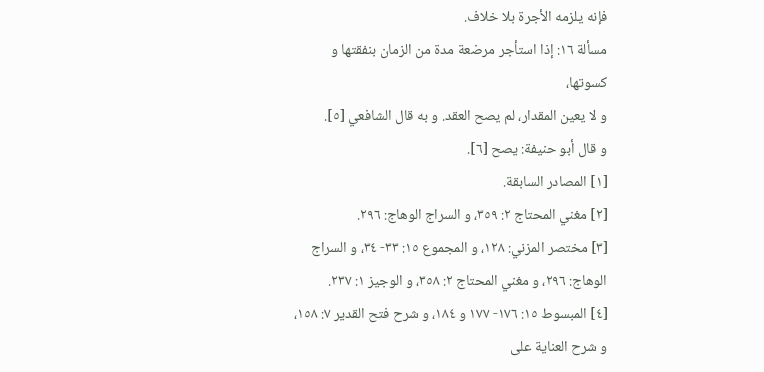فإنه يلزمه الأجرة بلا خلاف.
مسألة ١٦: إذا استأجر مرضعة مدة من الزمان بنفقتها و كسوتها،
و لا يعين المقدار، لم يصح العقد. و به قال الشافعي [٥].
و قال أبو حنيفة: يصح [٦].
[١] المصادر السابقة.
[٢] مغني المحتاج ٢: ٣٥٩، و السراج الوهاج: ٢٩٦.
[٣] مختصر المزني: ١٢٨، و المجموع ١٥: ٣٣- ٣٤، و السراج الوهاج: ٢٩٦، و مغني المحتاج ٢: ٣٥٨، و الوجيز ١: ٢٣٧.
[٤] المبسوط ١٥: ١٧٦- ١٧٧ و ١٨٤، و شرح فتح القدير ٧: ١٥٨، و شرح العناية على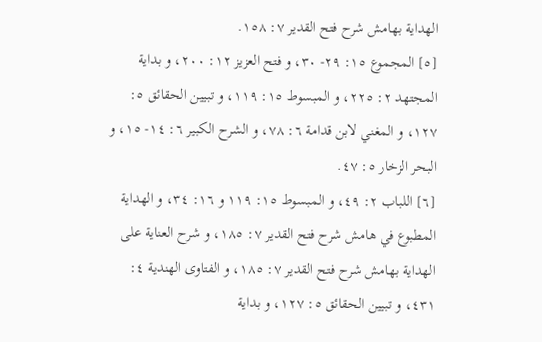الهداية بهامش شرح فتح القدير ٧: ١٥٨.
[٥] المجموع ١٥: ٢٩- ٣٠، و فتح العزيز ١٢: ٢٠٠، و بداية المجتهد ٢: ٢٢٥، و المبسوط ١٥: ١١٩، و تبيين الحقائق ٥: ١٢٧، و المغني لابن قدامة ٦: ٧٨، و الشرح الكبير ٦: ١٤- ١٥، و البحر الزخار ٥: ٤٧.
[٦] اللباب ٢: ٤٩، و المبسوط ١٥: ١١٩ و ١٦: ٣٤، و الهداية المطبوع في هامش شرح فتح القدير ٧: ١٨٥، و شرح العناية على الهداية بهامش شرح فتح القدير ٧: ١٨٥، و الفتاوى الهندية ٤: ٤٣١، و تبيين الحقائق ٥: ١٢٧، و بداية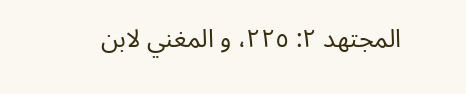المجتهد ٢: ٢٢٥، و المغني لابن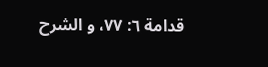قدامة ٦: ٧٧، و الشرح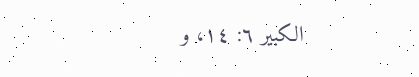الكبير ٦: ١٤، و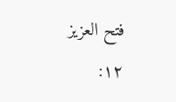فتح العزيز ١٢: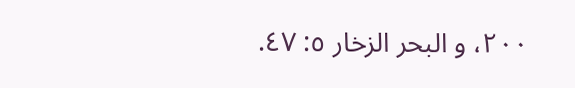٢٠٠، و البحر الزخار ٥: ٤٧.